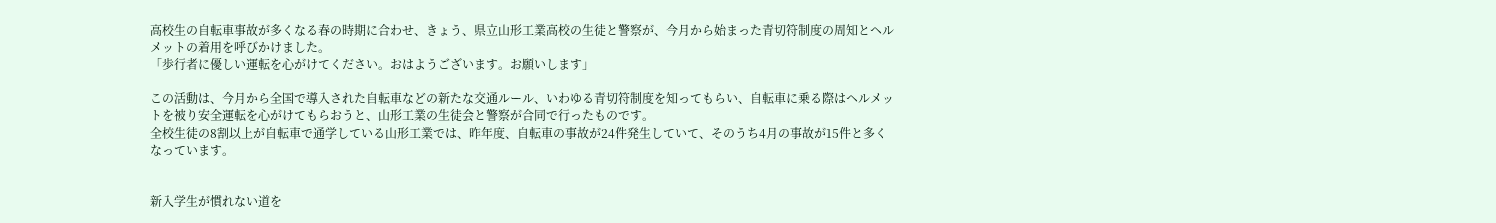高校生の自転車事故が多くなる春の時期に合わせ、きょう、県立山形工業高校の生徒と警察が、今月から始まった青切符制度の周知とヘルメットの着用を呼びかけました。
「歩行者に優しい運転を心がけてください。おはようございます。お願いします」

この活動は、今月から全国で導入された自転車などの新たな交通ルール、いわゆる青切符制度を知ってもらい、自転車に乗る際はヘルメットを被り安全運転を心がけてもらおうと、山形工業の生徒会と警察が合同で行ったものです。
全校生徒の8割以上が自転車で通学している山形工業では、昨年度、自転車の事故が24件発生していて、そのうち4月の事故が15件と多くなっています。


新入学生が慣れない道を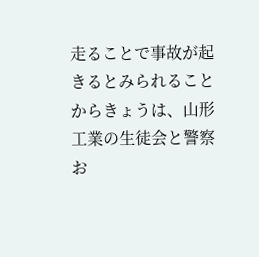走ることで事故が起きるとみられることからきょうは、山形工業の生徒会と警察お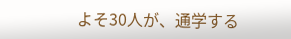よそ30人が、通学する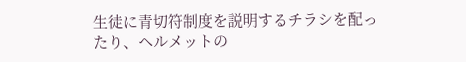生徒に青切符制度を説明するチラシを配ったり、ヘルメットの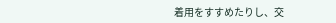着用をすすめたりし、交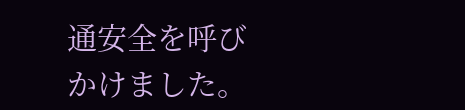通安全を呼びかけました。